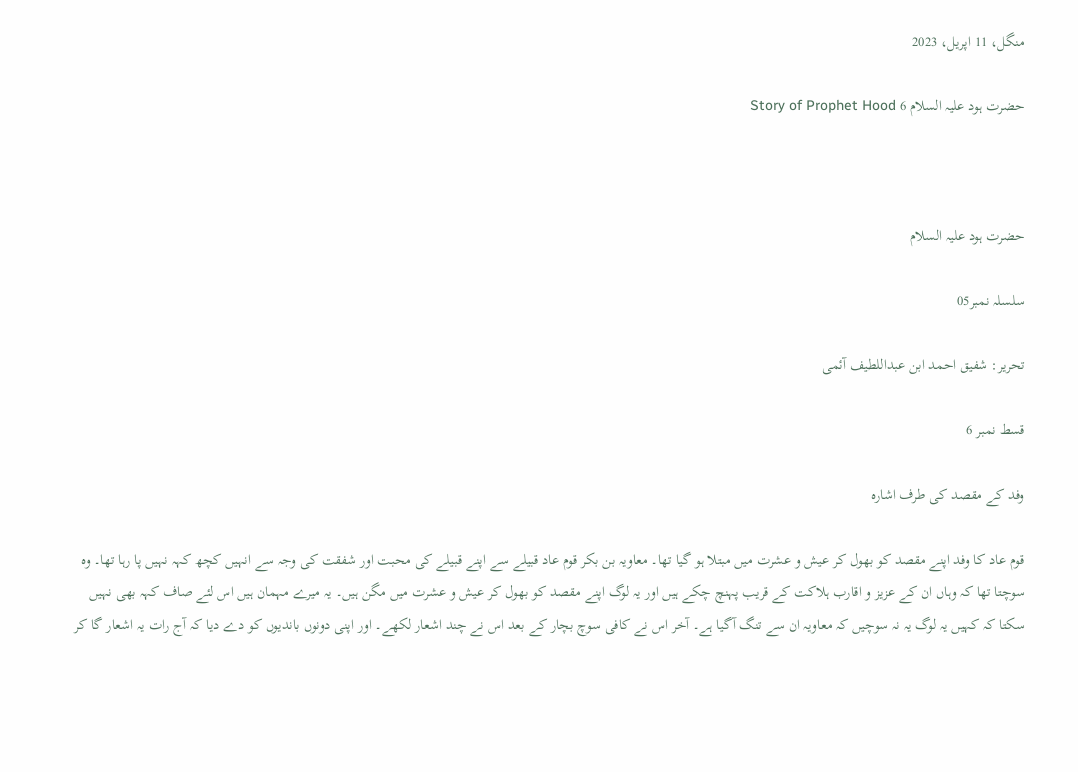منگل، 11 اپریل، 2023

حضرت ہود علیہ السلام 6 Story of Prophet Hood



حضرت ہود علیہ السلام

سلسلہ نمبر05

تحریر: شفیق احمد ابن عبداللطیف آئمی

قسط نمبر 6

وفد کے مقصد کی طرف اشارہ

قوم عاد کا وفد اپنے مقصد کو بھول کر عیش و عشرت میں مبتلا ہو گیا تھا۔ معاویہ بن بکر قوم عاد قبیلے سے اپنے قبیلے کی محبت اور شفقت کی وجہ سے انہیں کچھ کہہ نہیں پا رہا تھا۔ وہ سوچتا تھا کہ وہاں ان کے عزیز و اقارب ہلاکت کے قریب پہنچ چکے ہیں اور یہ لوگ اپنے مقصد کو بھول کر عیش و عشرت میں مگن ہیں۔ یہ میرے مہمان ہیں اس لئے صاف کہہ بھی نہیں سکتا کہ کہیں یہ لوگ یہ نہ سوچیں کہ معاویہ ان سے تنگ آگیا ہے۔ آخر اس نے کافی سوچ بچار کے بعد اس نے چند اشعار لکھے۔ اور اپنی دونوں باندیوں کو دے دیا کہ آج رات یہ اشعار گا کر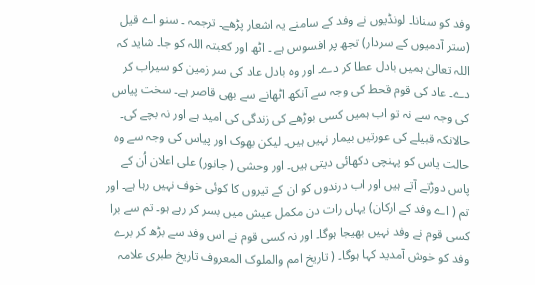وفد کو سنانا۔ لونڈیوں نے وفد کے سامنے یہ اشعار پڑھے۔ ترجمہ ۔ سنو اے قیل (ستر آدمیوں کے سردار) تجھ پر افسوس ہے ۔ اٹھ اور کعبتہ اللہ کو جا۔ شاید کہ اللہ تعالیٰ ہمیں بادل عطا کر دے۔ اور وہ بادل عاد کی سر زمین کو سیراب کر دے۔ عاد کی قوم قحط کی وجہ سے آنکھ اٹھانے سے بھی قاصر ہے۔ سخت پیاس کی وجہ سے نہ تو اب ہمیں کسی بوڑھے کی زندگی کی امید ہے اور نہ بچے کی۔ حالانکہ قبیلے کی عورتیں بیمار نہیں ہیں۔ لیکن بھوک اور پیاس کی وجہ سے وہ حالت یاس کو پہنچی دکھائی دیتی ہیں۔ اور وحشی ( جانور) علی اعلان اُن کے پاس دوڑتے آتے ہیں اور اب درندوں کو ان کے تیروں کا کوئی خوف نہیں رہا ہے۔ اور تم ( اے وفد کے ارکان) یہاں رات دن مکمل عیش میں بسر کر رہے ہو۔ تم سے برا کسی قوم نے وفد نہیں بھیجا ہوگا۔ اور نہ کسی قوم نے اس وفد سے بڑھ کر برے وفد کو خوش آمدید کہا ہوگا۔ ( تاریخ امم والملوک المعروف تاریخ طبری علامہ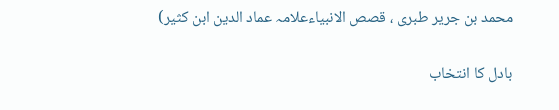محمد بن جریر طبری ، قصص الانبیاءعلامہ عماد الدین ابن کثیر)

بادل کا انتخاب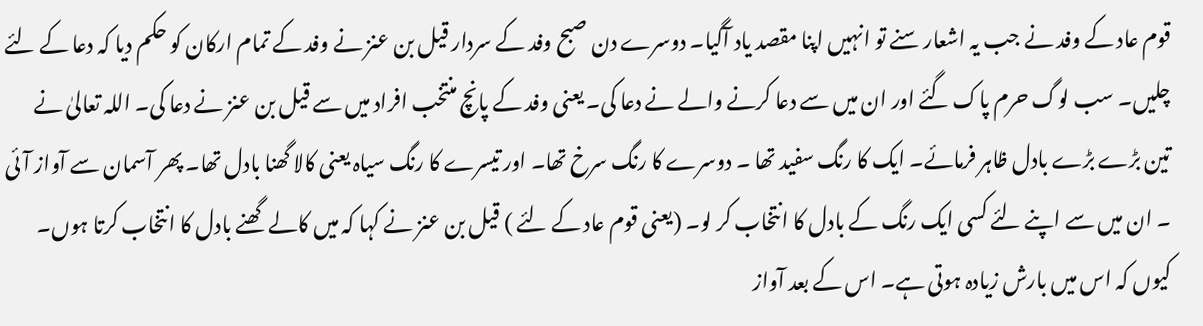قوم عاد کے وفد نے جب یہ اشعار سنے تو انہیں اپنا مقصد یاد آگیا۔ دوسرے دن صبح وفد کے سردار قیل بن عنز نے وفد کے تمام ارکان کو حکم دیا کہ دعا کے لئے چلیں۔ سب لوگ حرم پاک گئے اور ان میں سے دعا کرنے والے نے دعا کی۔ یعنی وفد کے پانچ منتخب افراد میں سے قیل بن عنز نے دعا کی۔ اللہ تعالیٰ نے تین بڑے بڑے بادل ظاہر فرمائے۔ ایک کا رنگ سفید تھا ۔ دوسرے کا رنگ سرخ تھا۔ اور تیسرے کا رنگ سیاہ یعنی کالا گھنا بادل تھا۔ پھر آسمان سے آواز آئی ۔ ان میں سے اپنے لئے کسی ایک رنگ کے بادل کا انتخاب کر لو۔ (یعنی قوم عاد کے لئے ) قیل بن عنز نے کہا کہ میں کالے گھنے بادل کا انتخاب کرتا ہوں۔ کیوں کہ اس میں بارش زیادہ ہوتی ہے۔ اس کے بعد آواز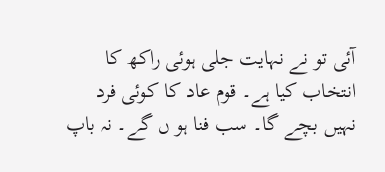آئی تو نے نہایت جلی ہوئی راکھ کا انتخاب کیا ہے۔ قوم عاد کا کوئی فرد نہیں بچے گا۔ سب فنا ہو ں گے۔ نہ باپ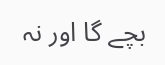بچے گا اور نہ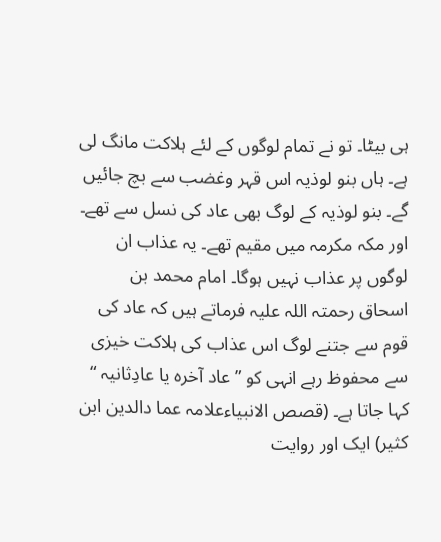ہی بیٹا۔ تو نے تمام لوگوں کے لئے ہلاکت مانگ لی ہے۔ ہاں بنو لوذیہ اس قہر وغضب سے بچ جائیں گے۔ بنو لوذیہ کے لوگ بھی عاد کی نسل سے تھے۔ اور مکہ مکرمہ میں مقیم تھے۔ یہ عذاب ان لوگوں پر عذاب نہیں ہوگا۔ امام محمد بن اسحاق رحمتہ اللہ علیہ فرماتے ہیں کہ عاد کی قوم سے جتنے لوگ اس عذاب کی ہلاکت خیزی سے محفوظ رہے انہی کو ” عاد آخرہ یا عادِثانیہ “ کہا جاتا ہے۔ (قصص الانبیاءعلامہ عما دالدین ابن کثیر) ایک اور روایت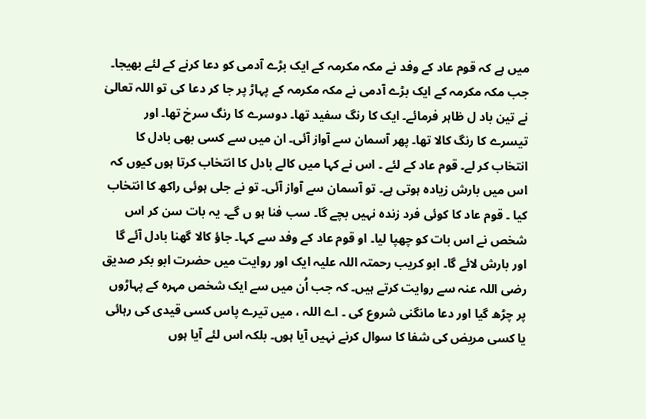میں ہے کہ قوم عاد کے وفد نے مکہ مکرمہ کے ایک بڑے آدمی کو دعا کرنے کے لئے بھیجا۔ جب مکہ مکرمہ کے ایک بڑے آدمی نے مکہ مکرمہ کے پہاڑ پر جا کر دعا کی تو اللہ تعالیٰ نے تین باد ل ظاہر فرمائے۔ ایک کا رنگ سفید تھا۔ دوسرے کا رنگ سرخ تھا۔ اور تیسرے کا رنگ کالا تھا۔ پھر آسمان سے آواز آئی۔ ان میں سے کسی بھی بادل کا انتخاب کر لے۔ قوم عاد کے لئے ۔ اس نے کہا میں کالے بادل کا انتخاب کرتا ہوں کیوں کہ اس میں بارش زیادہ ہوتی ہے۔ تو آسمان سے آواز آئی۔ تو نے جلی ہوئی راکھ کا انتخاب کیا ۔ قوم عاد کا کوئی فرد زندہ نہیں بچے گا۔ سب فنا ہو ں گے۔ یہ بات سن کر اس شخص نے اس بات کو چھپا لیا۔ او قوم عاد کے وفد سے کہا۔ جاؤ کالا گھنا بادل آئے گا اور بارش لائے گا۔ ابو کریب رحمتہ اللہ علیہ ایک اور روایت میں حضرت ابو بکر صدیق رضی اللہ عنہ سے روایت کرتے ہیں۔ کہ جب اُن میں سے ایک شخص مہرہ کے پہاڑوں پر چڑھ گیا اور دعا مانگنی شروع کی ۔ اے اللہ ، میں تیرے پاس کسی قیدی کی رہائی یا کسی مریض کی شفا کا سوال کرنے نہیں آیا ہوں۔ بلکہ اس لئے آیا ہوں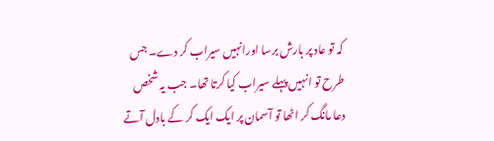کہ تو عاد پر بارش برسا اورانہیں سیراب کر دے۔ جس طرح تو انہیں پہلے سیراب کیا کرتا تھا۔ جب یہ شخص دعا مانگ کر اٹھا تو آسمان پر ایک ایک کر کے بادل آتے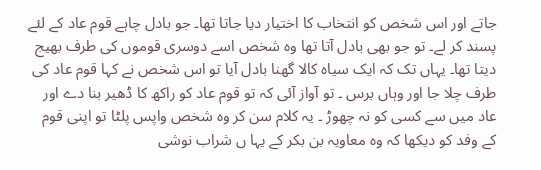جاتے اور اس شخص کو انتخاب کا اختیار دیا جاتا تھا۔ جو بادل چاہے قوم عاد کے لئے پسند کر لے۔ تو جو بھی بادل آتا تھا وہ شخص اسے دوسری قوموں کی طرف بھیج دیتا تھا۔ یہاں تک کہ ایک سیاہ کالا گھنا بادل آیا تو اس شخص نے کہا قوم عاد کی طرف چلا جا اور وہاں برس ۔ تو آواز آئی کہ تو قوم عاد کو راکھ کا ڈھیر بنا دے اور عاد میں سے کسی کو نہ چھوڑ ۔ یہ کلام سن کر وہ شخص واپس پلٹا تو اپنی قوم کے وفد کو دیکھا کہ وہ معاویہ بن بکر کے یہا ں شراب نوشی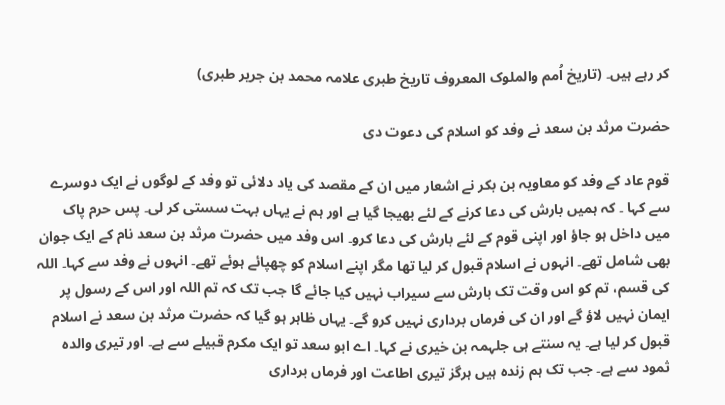کر رہے ہیں۔ (تاریخ اُمم والملوک المعروف تاریخ طبری علامہ محمد بن جریر طبری)

حضرت مرثد بن سعد نے وفد کو اسلام کی دعوت دی

قوم عاد کے وفد کو معاویہ بن بکر نے اشعار میں ان کے مقصد کی یاد دلائی تو وفد کے لوگوں نے ایک دوسرے سے کہا ۔ کہ ہمیں بارش کی دعا کرنے کے لئے بھیجا گیا ہے اور ہم نے یہاں بہت سستی کر لی۔ پس حرم پاک میں داخل ہو جاؤ اور اپنی قوم کے لئے بارش کی دعا کرو۔ اس وفد میں حضرت مرثد بن سعد نام کے ایک جوان بھی شامل تھے۔ انہوں نے اسلام قبول کر لیا تھا مگر اپنے اسلام کو چھپائے ہوئے تھے۔ انہوں نے وفد سے کہا۔ اللہ کی قسم، تم کو اس وقت تک بارش سے سیراب نہیں کیا جائے گا جب تک کہ تم اللہ اور اس کے رسول پر ایمان نہیں لاؤ گے اور ان کی فرماں برداری نہیں کرو گے۔ یہاں ظاہر ہو گیا کہ حضرت مرثد بن سعد نے اسلام قبول کر لیا ہے۔ یہ سنتے ہی جلہمہ بن خیری نے کہا۔ اے ابو سعد تو ایک مکرم قبیلے سے ہے۔ اور تیری والدہ ثمود سے ہے۔ جب تک ہم زندہ ہیں ہرگز تیری اطاعت اور فرماں برداری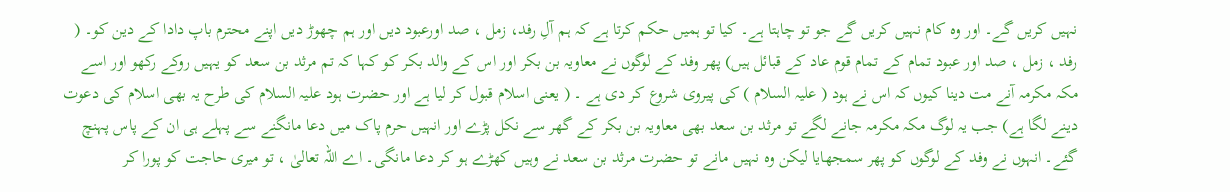نہیں کریں گے۔ اور وہ کام نہیں کریں گے جو تو چاہتا ہے۔ کیا تو ہمیں حکم کرتا ہے کہ ہم آلِ رفد، زمل ، صد اورعبود دیں اور ہم چھوڑ دیں اپنے محترم باپ دادا کے دین کو۔ ( رفد ، زمل ، صد اور عبود تمام کے تمام قوم عاد کے قبائل ہیں) پھر وفد کے لوگوں نے معاویہ بن بکر اور اس کے والد بکر کو کہا کہ تم مرثد بن سعد کو یہیں روکے رکھو اور اسے مکہ مکرمہ آنے مت دینا کیوں کہ اس نے ہود ( علیہ السلام ) کی پیروی شروع کر دی ہے ۔ ( یعنی اسلام قبول کر لیا ہے اور حضرت ہود علیہ السلام کی طرح یہ بھی اسلام کی دعوت دینے لگا ہے) جب یہ لوگ مکہ مکرمہ جانے لگے تو مرثد بن سعد بھی معاویہ بن بکر کے گھر سے نکل پڑے اور انہیں حرم پاک میں دعا مانگنے سے پہلے ہی ان کے پاس پہنچ گئے۔ انہوں نے وفد کے لوگوں کو پھر سمجھایا لیکن وہ نہیں مانے تو حضرت مرثد بن سعد نے وہیں کھڑے ہو کر دعا مانگی۔ اے اللہ تعالیٰ ، تو میری حاجت کو پورا کر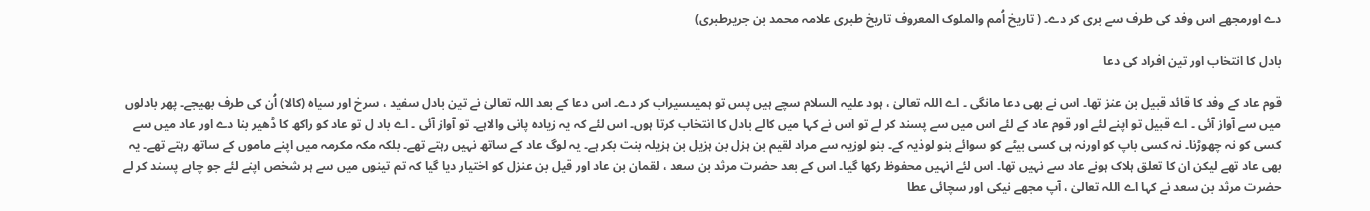دے اورمجھے اس وفد کی طرف سے بری کر دے۔ ( تاریخ اُمم والملوک المعروف تاریخ طبری علامہ محمد بن جریرطبری)

بادل کا انتخاب اور تین افراد کی دعا

قوم عاد کے وفد کا قائد قبیل بن عنز تھا۔ اس نے بھی دعا مانگی ۔ اے اللہ تعالیٰ ، ہود علیہ السلام سچے ہیں پس تو ہمیںسیراب کر دے۔ اس دعا کے بعد اللہ تعالیٰ نے تین بادل سفید ، سرخ اور سیاہ (کالا) اُن کی طرف بھیجے۔ پھر بادلوں میں سے آواز آئی ۔ اے قبیل تو اپنے لئے اور قوم عاد کے لئے اس میں سے پسند کر لے تو اس نے کہا میں کالے بادل کا انتخاب کرتا ہوں۔ اس لئے کہ یہ زیادہ پانی والاہے۔ تو آواز آئی ۔ اے باد ل تو عاد کو راکھ کا ڈھیر بنا دے اور عاد میں سے کسی کو نہ چھوڑنا۔ نہ کسی باپ کو اورنہ ہی کسی بیٹے کو سوائے بنو لوذیہ کے۔ بنو لوزیہ سے مراد لقیم بن ہزل بن ہزیل بن ہزیلہ بنت بکر ہے۔ یہ لوگ عاد کے ساتھ نہیں رہتے تھے۔ بلکہ مکہ مکرمہ میں اپنے ماموں کے ساتھ رہتے تھے۔ یہ بھی عاد تھے لیکن ان کا تعلق ہلاک ہونے عاد سے نہیں تھا۔ اس لئے انہیں محفوظ رکھا گیا۔ اس کے بعد حضرت مرثد بن سعد ، لقمان بن عاد اور قیل بن عنزل کو اختیار دیا گیا کہ تم تینوں میں سے ہر شخص اپنے لئے جو چاہے پسند کر لے حضرت مرثد بن سعد نے کہا اے اللہ تعالیٰ ، آپ مجھے نیکی اور سچائی عطا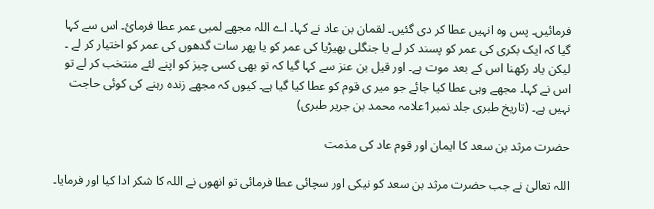فرمائیں۔ پس وہ انہیں عطا کر دی گئیں۔ لقمان بن عاد نے کہا۔ اے اللہ مجھے لمبی عمر عطا فرمائ۔ اس سے کہا گیا کہ ایک بکری کی عمر کو پسند کر لے یا جنگلی بھیڑیا کی عمر کو یا پھر سات گدھوں کی عمر کو اختیار کر لے ۔ لیکن یاد رکھنا اس کے بعد موت ہے۔ اور قیل بن عنز سے کہا گیا کہ تو بھی کسی چیز کو اپنے لئے منتخب کر لے تو اس نے کہا۔ مجھے وہی عطا کیا جائے جو میر ی قوم کو عطا کیا گیا ہے۔ کیوں کہ مجھے زندہ رہنے کی کوئی حاجت نہیں ہے۔ (تاریخ طبری جلد نمبر1علامہ محمد بن جریر طبری)

حضرت مرثد بن سعد کا ایمان اور قوم عاد کی مذمت

اللہ تعالیٰ نے جب حضرت مرثد بن سعد کو نیکی اور سچائی عطا فرمائی تو انھوں نے اللہ کا شکر ادا کیا اور فرمایا۔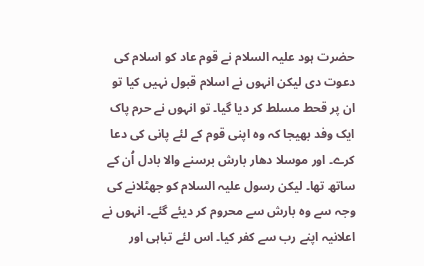حضرت ہود علیہ السلام نے قوم عاد کو اسلام کی دعوت دی لیکن انہوں نے اسلام قبول نہیں کیا تو ان پر قحط مسلط کر دیا گیا۔ تو انہوں نے حرم پاک ایک وفد بھیجا کہ وہ اپنی قوم کے لئے پانی کی دعا کرے۔ اور موسلا دھار بارش برسنے والا بادل اُن کے ساتھ تھا۔ لیکن رسول علیہ السلام کو جھٹلانے کی وجہ سے وہ بارش سے محروم کر دیئے گئے۔ انہوں نے اعلانیہ اپنے رب سے کفر کیا۔ اس لئے تباہی اور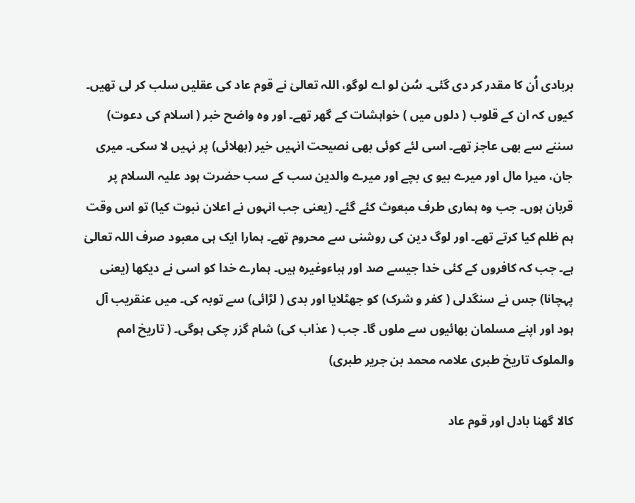بربادی اُن کا مقدر کر دی گئی۔ سُن لو اے لوگو، اللہ تعالیٰ نے قوم عاد کی عقلیں سلب کر لی تھیں۔ کیوں کہ ان کے قلوب ( دلوں میں ) خواہشات کے گھر تھے۔ اور وہ واضح خبر ( اسلام کی دعوت) سننے سے بھی عاجز تھے۔ اسی لئے کوئی بھی نصیحت انہیں خیر (بھلائی) پر نہیں لا سکی۔ میری جان، میرا مال اور میرے بیو ی بچے اور میرے والدین سب کے سب حضرت ہود علیہ السلام پر قربان ہوں۔ جب وہ ہماری طرف مبعوث کئے گئے۔ (یعنی جب انہوں نے اعلان نبوت کیا) تو اس وقت ہم ظلم کیا کرتے تھے۔ اور لوگ دین کی روشنی سے محروم تھے۔ ہمارا ایک ہی معبود صرف اللہ تعالیٰ ہے۔ جب کہ کافروں کے کئی خدا جیسے صد اور ہباءوغیرہ ہیں۔ ہمارے خدا کو اسی نے دیکھا (یعنی پہچانا) جس نے سنگدلی ( کفر و شرک) کو جھٹلایا اور بدی ( لڑائی) سے توبہ کی۔ میں عنقریب آل ہود اور اپنے مسلمان بھائیوں سے ملوں گا۔ جب ( عذاب کی) شام گزر چکی ہوگی۔ ( تاریخ امم والملوک تاریخ طبری علامہ محمد بن جریر طبری)

کالا گھنا بادل اور قوم عاد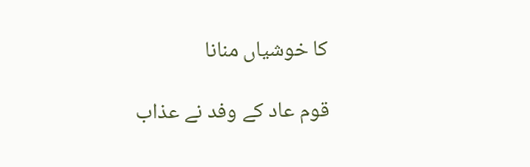کا خوشیاں منانا

قوم عاد کے وفد نے عذاب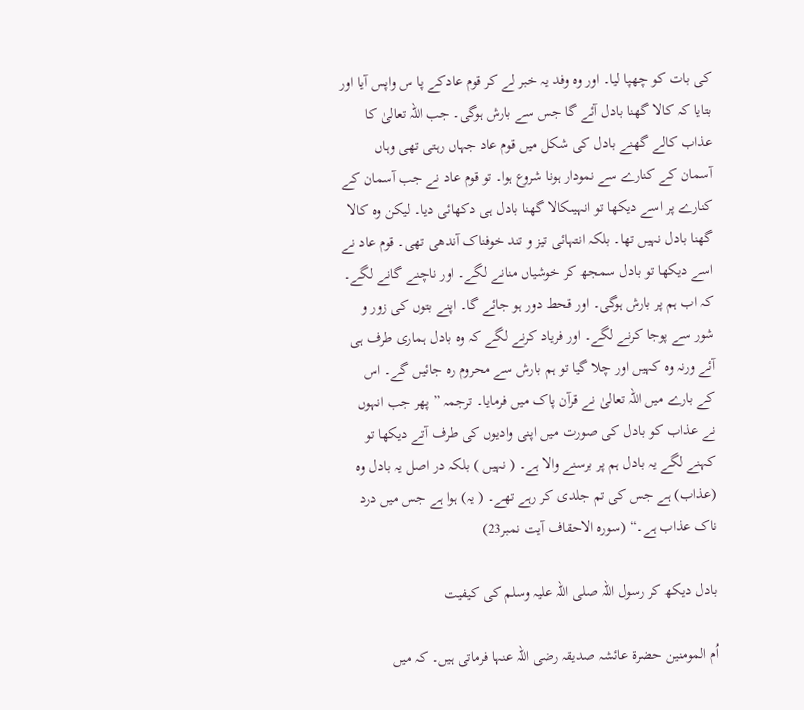کی بات کو چھپا لیا۔ اور وہ وفد یہ خبر لے کر قوم عادکے پا س واپس آیا اور بتایا کہ کالا گھنا بادل آئے گا جس سے بارش ہوگی۔ جب اللہ تعالیٰ کا عذاب کالے گھنے بادل کی شکل میں قوم عاد جہاں رہتی تھی وہاں آسمان کے کنارے سے نمودار ہونا شروع ہوا۔ تو قوم عاد نے جب آسمان کے کنارے پر اسے دیکھا تو انہیںکالا گھنا بادل ہی دکھائی دیا۔ لیکن وہ کالا گھنا بادل نہیں تھا۔ بلکہ انتہائی تیز و تند خوفناک آندھی تھی۔ قوم عاد نے اسے دیکھا تو بادل سمجھ کر خوشیاں منانے لگے۔ اور ناچنے گانے لگے۔ کہ اب ہم پر بارش ہوگی۔ اور قحط دور ہو جائے گا۔ اپنے بتوں کی زور و شور سے پوجا کرنے لگے۔ اور فریاد کرنے لگے کہ وہ بادل ہماری طرف ہی آئے ورنہ وہ کہیں اور چلا گیا تو ہم بارش سے محروم رہ جائیں گے۔ اس کے بارے میں اللہ تعالیٰ نے قرآن پاک میں فرمایا۔ ترجمہ ” پھر جب انہوں نے عذاب کو بادل کی صورت میں اپنی وادیوں کی طرف آتے دیکھا تو کہنے لگے یہ بادل ہم پر برسنے والا ہے۔ ( نہیں ) بلکہ در اصل یہ بادل وہ (عذاب) ہے جس کی تم جلدی کر رہے تھے۔ ( یہ) ہوا ہے جس میں درد ناک عذاب ہے۔“ (سورہ الاحقاف آیت نمبر23)

بادل دیکھ کر رسول اللہ صلی اللہ علیہ وسلم کی کیفیت

اُم المومنین حضرة عائشہ صدیقہ رضی اللہ عنہا فرماتی ہیں۔ کہ میں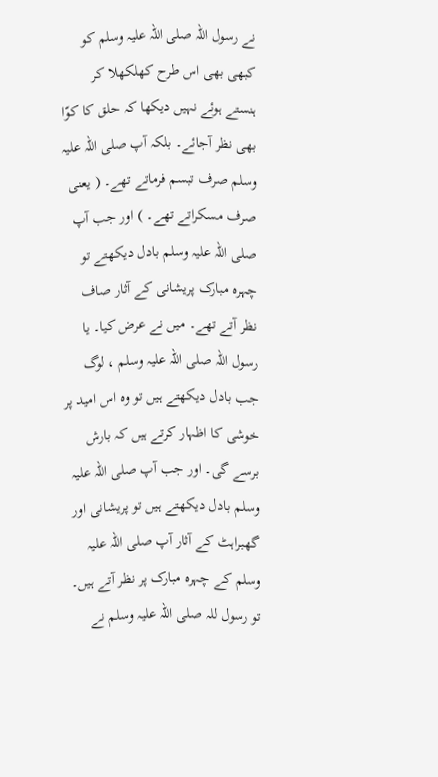نے رسول اللہ صلی اللہ علیہ وسلم کو کبھی بھی اس طرح کھلکھلا کر ہنستے ہوئے نہیں دیکھا کہ حلق کا کوّا بھی نظر آجائے۔ بلکہ آپ صلی اللہ علیہ وسلم صرف تبسم فرماتے تھے۔ ( یعنی صرف مسکراتے تھے۔ ) اور جب آپ صلی اللہ علیہ وسلم بادل دیکھتے تو چہرہ مبارک پریشانی کے آثار صاف نظر آتے تھے۔ میں نے عرض کیا۔ یا رسول اللہ صلی اللہ علیہ وسلم ، لوگ جب بادل دیکھتے ہیں تو وہ اس امید پر خوشی کا اظہار کرتے ہیں کہ بارش برسے گی۔ اور جب آپ صلی اللہ علیہ وسلم بادل دیکھتے ہیں تو پریشانی اور گھبراہٹ کے آثار آپ صلی اللہ علیہ وسلم کے چہرہ مبارک پر نظر آتے ہیں۔ تو رسول للہ صلی اللہ علیہ وسلم نے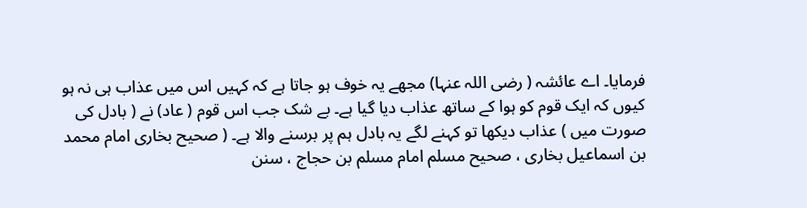فرمایا۔ اے عائشہ ( رضی اللہ عنہا) مجھے یہ خوف ہو جاتا ہے کہ کہیں اس میں عذاب ہی نہ ہو کیوں کہ ایک قوم کو ہوا کے ساتھ عذاب دیا گیا ہے۔ بے شک جب اس قوم ( عاد) نے ( بادل کی صورت میں ) عذاب دیکھا تو کہنے لگے یہ بادل ہم پر برسنے والا ہے۔ ( صحیح بخاری امام محمد بن اسماعیل بخاری ، صحیح مسلم امام مسلم بن حجاج ، سنن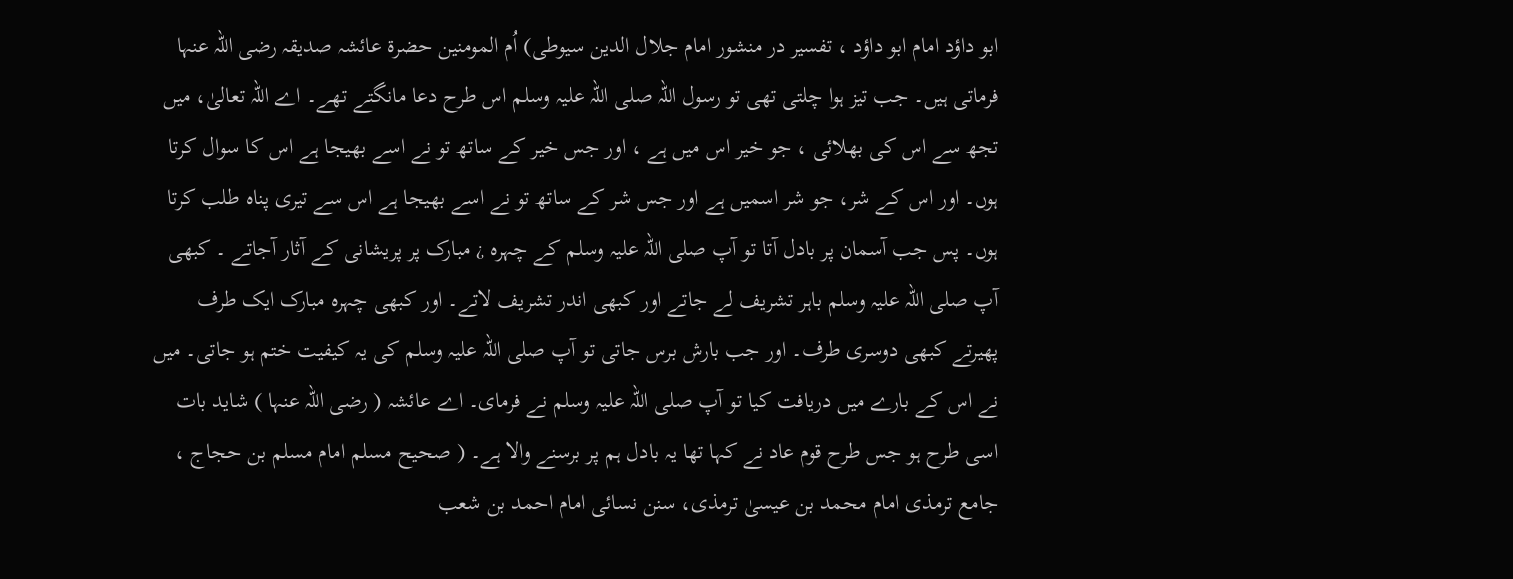ابو داؤد امام ابو داؤد ، تفسیر در منشور امام جلال الدین سیوطی) اُم المومنین حضرة عائشہ صدیقہ رضی اللہ عنہا فرماتی ہیں۔ جب تیز ہوا چلتی تھی تو رسول اللہ صلی اللہ علیہ وسلم اس طرح دعا مانگتے تھے۔ اے اللہ تعالیٰ، میں تجھ سے اس کی بھلائی ، جو خیر اس میں ہے ، اور جس خیر کے ساتھ تو نے اسے بھیجا ہے اس کا سوال کرتا ہوں۔ اور اس کے شر، جو شر اسمیں ہے اور جس شر کے ساتھ تو نے اسے بھیجا ہے اس سے تیری پناہ طلب کرتا ہوں۔ پس جب آسمان پر بادل آتا تو آپ صلی اللہ علیہ وسلم کے چہرہ ¿ مبارک پر پریشانی کے آثار آجاتے ۔ کبھی آپ صلی اللہ علیہ وسلم باہر تشریف لے جاتے اور کبھی اندر تشریف لاتے۔ اور کبھی چہرہ مبارک ایک طرف پھیرتے کبھی دوسری طرف۔ اور جب بارش برس جاتی تو آپ صلی اللہ علیہ وسلم کی یہ کیفیت ختم ہو جاتی۔ میں نے اس کے بارے میں دریافت کیا تو آپ صلی اللہ علیہ وسلم نے فرمای۔ اے عائشہ ( رضی اللہ عنہا ) شاید بات اسی طرح ہو جس طرح قوم عاد نے کہا تھا یہ بادل ہم پر برسنے والا ہے۔ ( صحیح مسلم امام مسلم بن حجاج ، جامع ترمذی امام محمد بن عیسیٰ ترمذی، سنن نسائی امام احمد بن شعب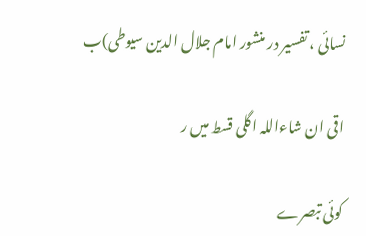نسائی ، تفسیر در منشور امام جلال الدین سیوطی)ب

اقی ان شاءاللہ اگلی قسط میں ر

کوئی تبصرے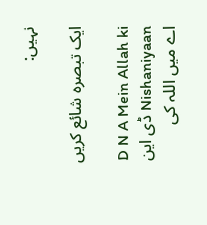نہیں:

ایک تبصرہ شائع کریں

D N A Mein Allah ki Nishaniyaan ڈی این اے میں اللہ کی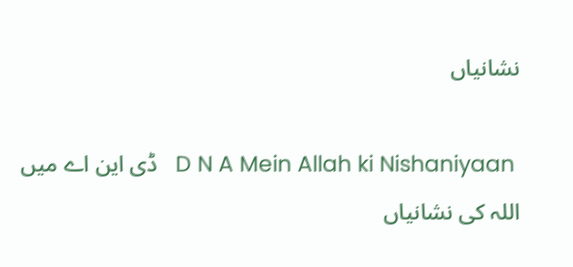نشانیاں

 D N A Mein Allah ki Nishaniyaan   ڈی این اے میں اللہ کی نشانیاں